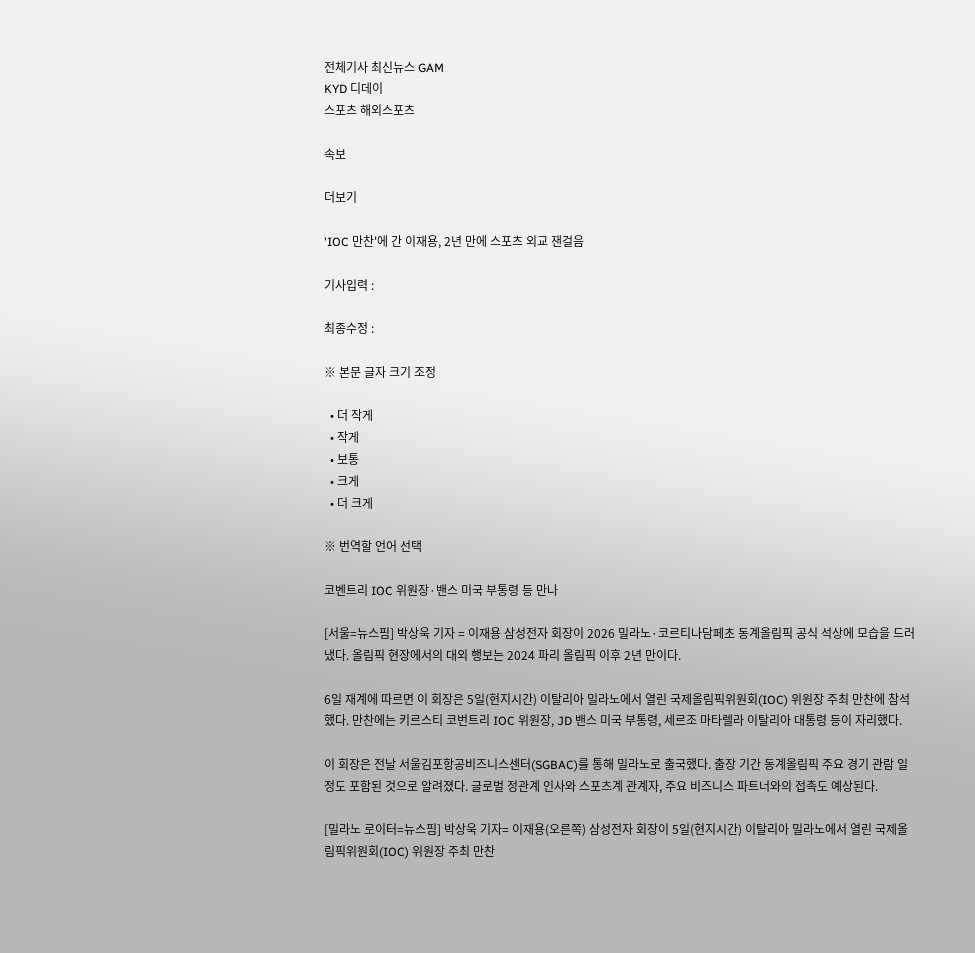전체기사 최신뉴스 GAM
KYD 디데이
스포츠 해외스포츠

속보

더보기

'IOC 만찬'에 간 이재용, 2년 만에 스포츠 외교 잰걸음

기사입력 :

최종수정 :

※ 본문 글자 크기 조정

  • 더 작게
  • 작게
  • 보통
  • 크게
  • 더 크게

※ 번역할 언어 선택

코벤트리 IOC 위원장·밴스 미국 부통령 등 만나

[서울=뉴스핌] 박상욱 기자 = 이재용 삼성전자 회장이 2026 밀라노·코르티나담페초 동계올림픽 공식 석상에 모습을 드러냈다. 올림픽 현장에서의 대외 행보는 2024 파리 올림픽 이후 2년 만이다.

6일 재계에 따르면 이 회장은 5일(현지시간) 이탈리아 밀라노에서 열린 국제올림픽위원회(IOC) 위원장 주최 만찬에 참석했다. 만찬에는 키르스티 코번트리 IOC 위원장, JD 밴스 미국 부통령, 세르조 마타렐라 이탈리아 대통령 등이 자리했다.

이 회장은 전날 서울김포항공비즈니스센터(SGBAC)를 통해 밀라노로 출국했다. 출장 기간 동계올림픽 주요 경기 관람 일정도 포함된 것으로 알려졌다. 글로벌 정관계 인사와 스포츠계 관계자, 주요 비즈니스 파트너와의 접촉도 예상된다.

[밀라노 로이터=뉴스핌] 박상욱 기자= 이재용(오른쪽) 삼성전자 회장이 5일(현지시간) 이탈리아 밀라노에서 열린 국제올림픽위원회(IOC) 위원장 주최 만찬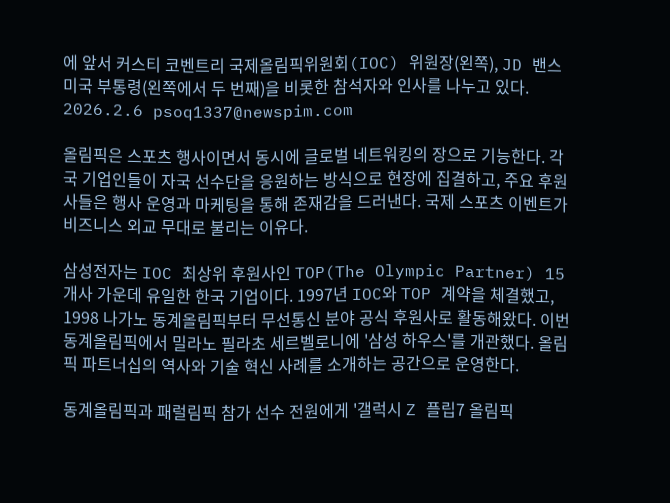에 앞서 커스티 코벤트리 국제올림픽위원회(IOC) 위원장(왼쪽), JD 밴스 미국 부통령(왼쪽에서 두 번째)을 비롯한 참석자와 인사를 나누고 있다. 2026.2.6 psoq1337@newspim.com

올림픽은 스포츠 행사이면서 동시에 글로벌 네트워킹의 장으로 기능한다. 각국 기업인들이 자국 선수단을 응원하는 방식으로 현장에 집결하고, 주요 후원사들은 행사 운영과 마케팅을 통해 존재감을 드러낸다. 국제 스포츠 이벤트가 비즈니스 외교 무대로 불리는 이유다.

삼성전자는 IOC 최상위 후원사인 TOP(The Olympic Partner) 15개사 가운데 유일한 한국 기업이다. 1997년 IOC와 TOP 계약을 체결했고, 1998 나가노 동계올림픽부터 무선통신 분야 공식 후원사로 활동해왔다. 이번 동계올림픽에서 밀라노 필라초 세르벨로니에 '삼성 하우스'를 개관했다. 올림픽 파트너십의 역사와 기술 혁신 사례를 소개하는 공간으로 운영한다.

동계올림픽과 패럴림픽 참가 선수 전원에게 '갤럭시 Z 플립7 올림픽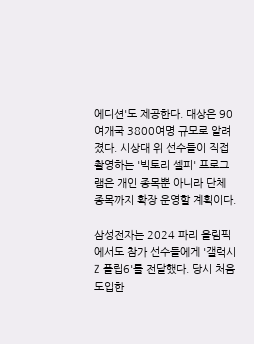에디션'도 제공한다. 대상은 90여개국 3800여명 규모로 알려졌다. 시상대 위 선수들이 직접 촬영하는 '빅토리 셀피' 프로그램은 개인 종목뿐 아니라 단체 종목까지 확장 운영할 계획이다.

삼성전자는 2024 파리 올림픽에서도 참가 선수들에게 '갤럭시 Z 플립6'를 전달했다. 당시 처음 도입한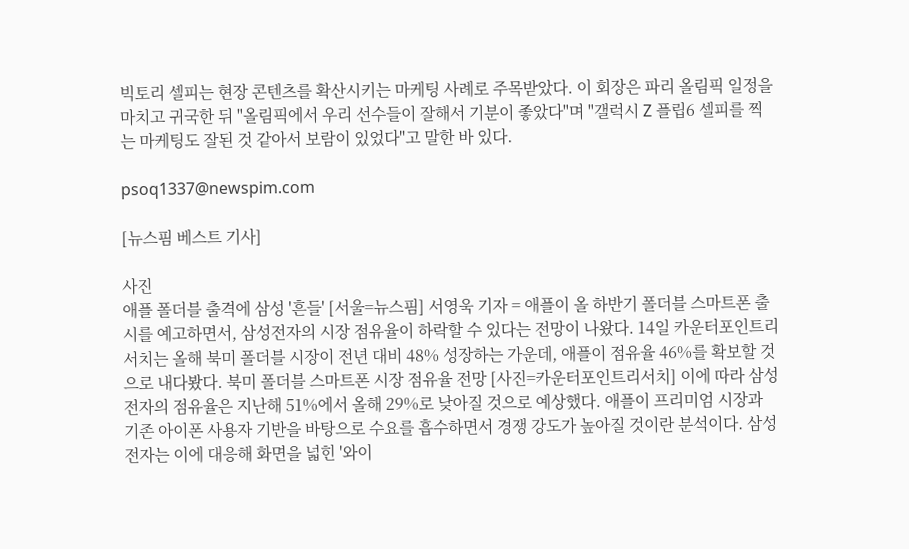빅토리 셀피는 현장 콘텐츠를 확산시키는 마케팅 사례로 주목받았다. 이 회장은 파리 올림픽 일정을 마치고 귀국한 뒤 "올림픽에서 우리 선수들이 잘해서 기분이 좋았다"며 "갤럭시 Z 플립6 셀피를 찍는 마케팅도 잘된 것 같아서 보람이 있었다"고 말한 바 있다.

psoq1337@newspim.com

[뉴스핌 베스트 기사]

사진
애플 폴더블 출격에 삼성 '흔들' [서울=뉴스핌] 서영욱 기자 = 애플이 올 하반기 폴더블 스마트폰 출시를 예고하면서, 삼성전자의 시장 점유율이 하락할 수 있다는 전망이 나왔다. 14일 카운터포인트리서치는 올해 북미 폴더블 시장이 전년 대비 48% 성장하는 가운데, 애플이 점유율 46%를 확보할 것으로 내다봤다. 북미 폴더블 스마트폰 시장 점유율 전망 [사진=카운터포인트리서치] 이에 따라 삼성전자의 점유율은 지난해 51%에서 올해 29%로 낮아질 것으로 예상했다. 애플이 프리미엄 시장과 기존 아이폰 사용자 기반을 바탕으로 수요를 흡수하면서 경쟁 강도가 높아질 것이란 분석이다. 삼성전자는 이에 대응해 화면을 넓힌 '와이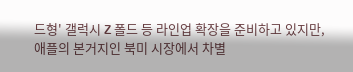드형' 갤럭시 Z 폴드 등 라인업 확장을 준비하고 있지만, 애플의 본거지인 북미 시장에서 차별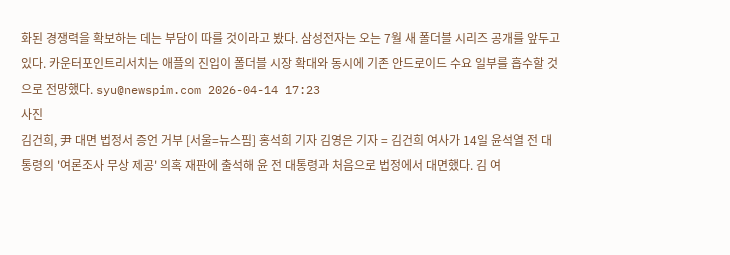화된 경쟁력을 확보하는 데는 부담이 따를 것이라고 봤다. 삼성전자는 오는 7월 새 폴더블 시리즈 공개를 앞두고 있다. 카운터포인트리서치는 애플의 진입이 폴더블 시장 확대와 동시에 기존 안드로이드 수요 일부를 흡수할 것으로 전망했다. syu@newspim.com 2026-04-14 17:23
사진
김건희, 尹 대면 법정서 증언 거부 [서울=뉴스핌] 홍석희 기자 김영은 기자 = 김건희 여사가 14일 윤석열 전 대통령의 '여론조사 무상 제공' 의혹 재판에 출석해 윤 전 대통령과 처음으로 법정에서 대면했다. 김 여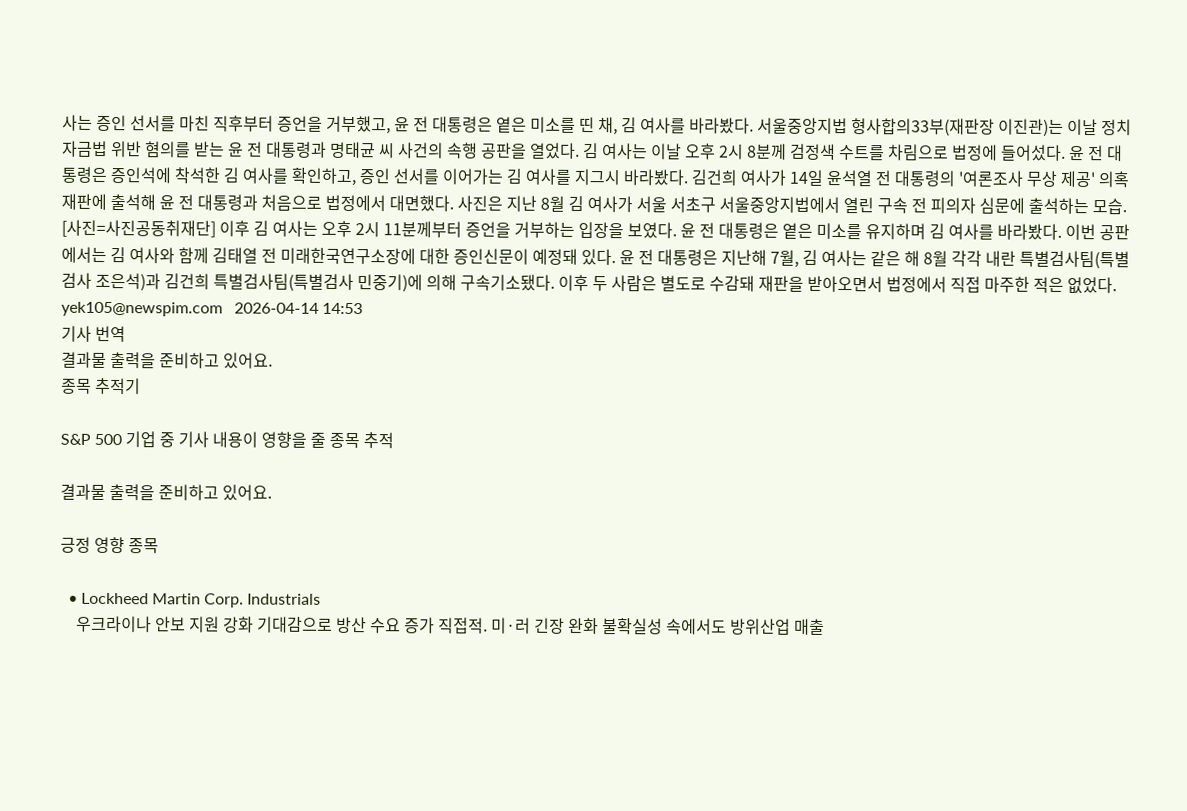사는 증인 선서를 마친 직후부터 증언을 거부했고, 윤 전 대통령은 옅은 미소를 띤 채, 김 여사를 바라봤다. 서울중앙지법 형사합의33부(재판장 이진관)는 이날 정치자금법 위반 혐의를 받는 윤 전 대통령과 명태균 씨 사건의 속행 공판을 열었다. 김 여사는 이날 오후 2시 8분께 검정색 수트를 차림으로 법정에 들어섰다. 윤 전 대통령은 증인석에 착석한 김 여사를 확인하고, 증인 선서를 이어가는 김 여사를 지그시 바라봤다. 김건희 여사가 14일 윤석열 전 대통령의 '여론조사 무상 제공' 의혹 재판에 출석해 윤 전 대통령과 처음으로 법정에서 대면했다. 사진은 지난 8월 김 여사가 서울 서초구 서울중앙지법에서 열린 구속 전 피의자 심문에 출석하는 모습. [사진=사진공동취재단] 이후 김 여사는 오후 2시 11분께부터 증언을 거부하는 입장을 보였다. 윤 전 대통령은 옅은 미소를 유지하며 김 여사를 바라봤다. 이번 공판에서는 김 여사와 함께 김태열 전 미래한국연구소장에 대한 증인신문이 예정돼 있다. 윤 전 대통령은 지난해 7월, 김 여사는 같은 해 8월 각각 내란 특별검사팀(특별검사 조은석)과 김건희 특별검사팀(특별검사 민중기)에 의해 구속기소됐다. 이후 두 사람은 별도로 수감돼 재판을 받아오면서 법정에서 직접 마주한 적은 없었다. yek105@newspim.com   2026-04-14 14:53
기사 번역
결과물 출력을 준비하고 있어요.
종목 추적기

S&P 500 기업 중 기사 내용이 영향을 줄 종목 추적

결과물 출력을 준비하고 있어요.

긍정 영향 종목

  • Lockheed Martin Corp. Industrials
    우크라이나 안보 지원 강화 기대감으로 방산 수요 증가 직접적. 미·러 긴장 완화 불확실성 속에서도 방위산업 매출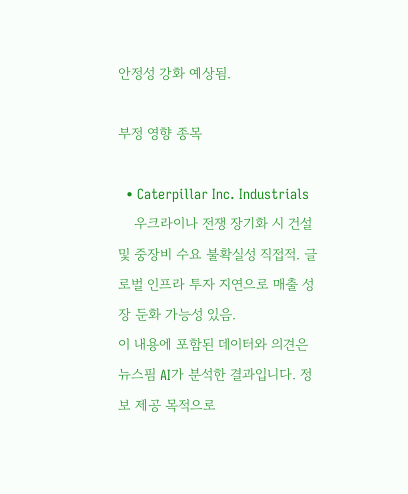안정성 강화 예상됨.

부정 영향 종목

  • Caterpillar Inc. Industrials
    우크라이나 전쟁 장기화 시 건설 및 중장비 수요 불확실성 직접적. 글로벌 인프라 투자 지연으로 매출 성장 둔화 가능성 있음.
이 내용에 포함된 데이터와 의견은 뉴스핌 AI가 분석한 결과입니다. 정보 제공 목적으로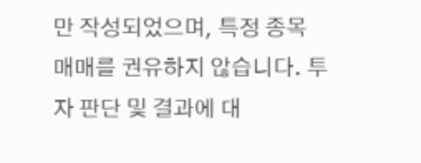만 작성되었으며, 특정 종목 매매를 권유하지 않습니다. 투자 판단 및 결과에 대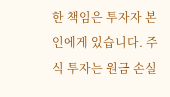한 책임은 투자자 본인에게 있습니다. 주식 투자는 원금 손실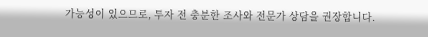가능성이 있으므로, 투자 전 충분한 조사와 전문가 상담을 권장합니다.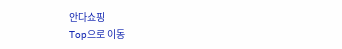안다쇼핑
Top으로 이동